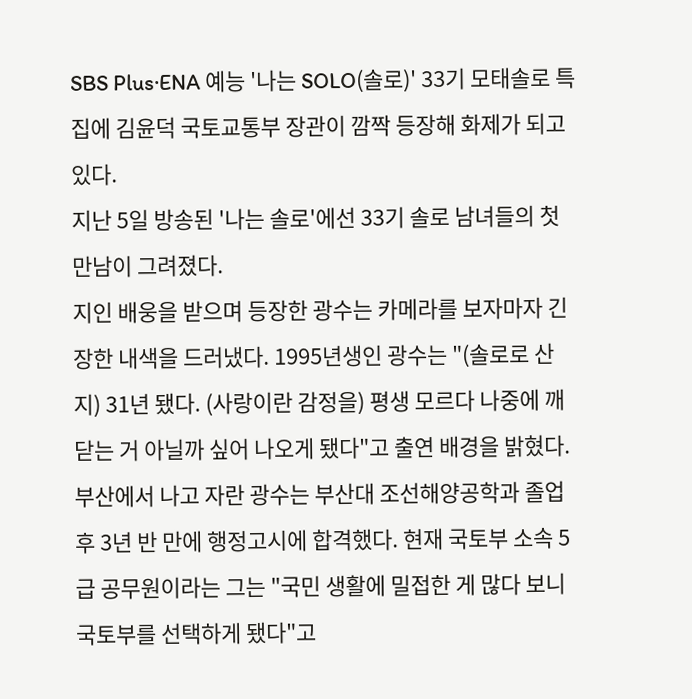SBS Plus·ENA 예능 '나는 SOLO(솔로)' 33기 모태솔로 특집에 김윤덕 국토교통부 장관이 깜짝 등장해 화제가 되고 있다.
지난 5일 방송된 '나는 솔로'에선 33기 솔로 남녀들의 첫 만남이 그려졌다.
지인 배웅을 받으며 등장한 광수는 카메라를 보자마자 긴장한 내색을 드러냈다. 1995년생인 광수는 "(솔로로 산 지) 31년 됐다. (사랑이란 감정을) 평생 모르다 나중에 깨닫는 거 아닐까 싶어 나오게 됐다"고 출연 배경을 밝혔다.
부산에서 나고 자란 광수는 부산대 조선해양공학과 졸업 후 3년 반 만에 행정고시에 합격했다. 현재 국토부 소속 5급 공무원이라는 그는 "국민 생활에 밀접한 게 많다 보니 국토부를 선택하게 됐다"고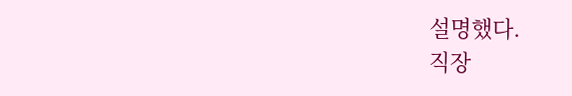설명했다.
직장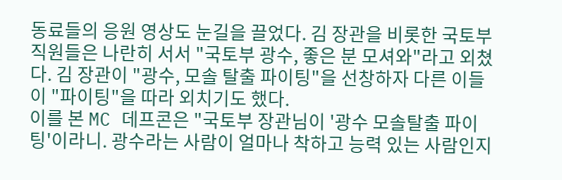동료들의 응원 영상도 눈길을 끌었다. 김 장관을 비롯한 국토부 직원들은 나란히 서서 "국토부 광수, 좋은 분 모셔와"라고 외쳤다. 김 장관이 "광수, 모솔 탈출 파이팅"을 선창하자 다른 이들이 "파이팅"을 따라 외치기도 했다.
이를 본 MC 데프콘은 "국토부 장관님이 '광수 모솔탈출 파이팅'이라니. 광수라는 사람이 얼마나 착하고 능력 있는 사람인지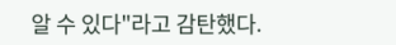알 수 있다"라고 감탄했다.